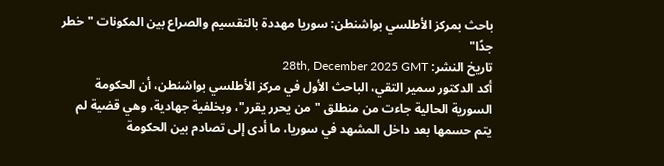باحث بمركز الأطلسي بواشنطن: سوريا مهددة بالتقسيم والصراع بين المكونات "خطر جدًا"
تاريخ النشر: 28th, December 2025 GMT
أكد الدكتور سمير التقي، الباحث الأول في مركز الأطلسي بواشنطن، أن الحكومة السورية الحالية جاءت من منطلق "من يحرر يقرر"، وبخلفية جهادية، وهي قضية لم يتم حسمها بعد داخل المشهد في سوريا، ما أدى إلى تصادم بين الحكومة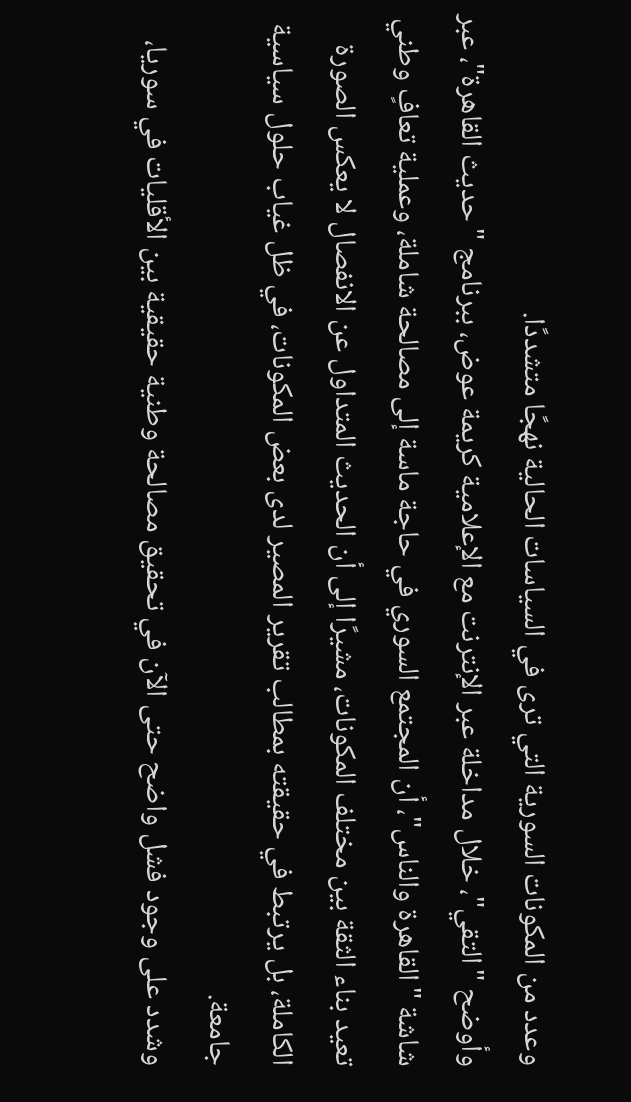وعدد من المكونات السورية التي ترى في السياسات الحالية نهجًا متشددًا.
وأوضح "التقي"، خلال مداخلة عبر الإنترنت مع الإعلامية كريمة عوض، ببرنامج "حديث القاهرة"، عبر شاشة "القاهرة والناس"، أن المجتمع السوري في حاجة ماسة إلى مصالحة شاملة، وعملية تعافٍ وطني تعيد بناء الثقة بين مختلف المكونات، مشيرًا إلى أن الحديث المتداول عن الانفصال لا يعكس الصورة الكاملة، بل يرتبط في حقيقته بمطالب تقرير المصير لدى بعض المكونات، في ظل غياب حلول سياسية جامعة.
وشدد على وجود فشل واضح حتى الآن في تحقيق مصالحة وطنية حقيقية بين الأقليات في سوريا،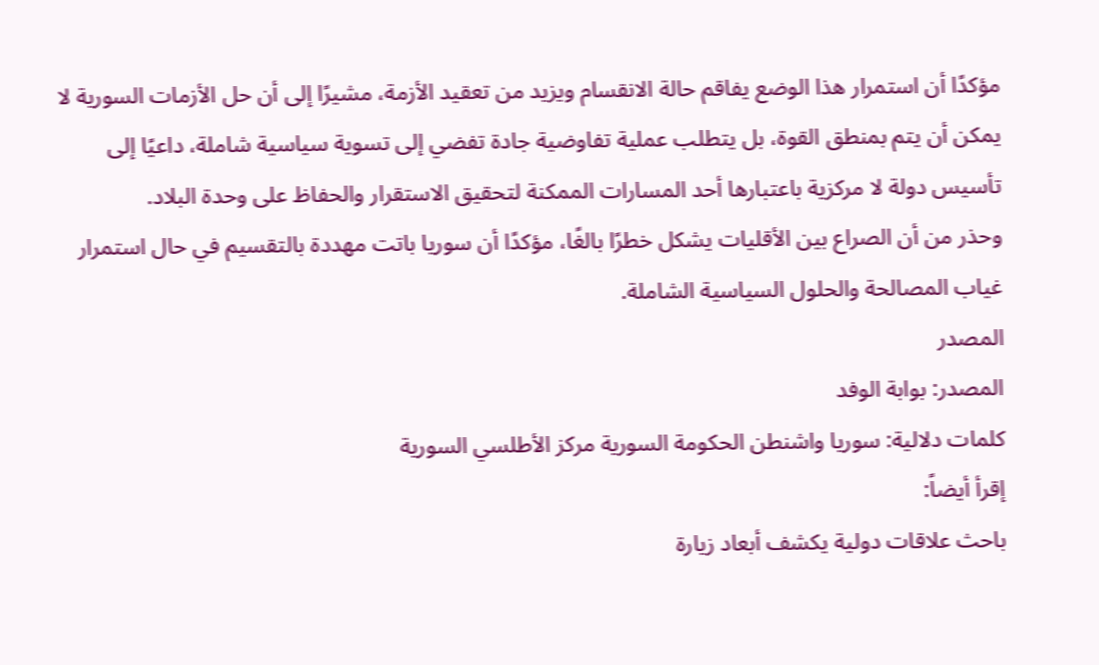مؤكدًا أن استمرار هذا الوضع يفاقم حالة الانقسام ويزيد من تعقيد الأزمة، مشيرًا إلى أن حل الأزمات السورية لا يمكن أن يتم بمنطق القوة، بل يتطلب عملية تفاوضية جادة تفضي إلى تسوية سياسية شاملة، داعيًا إلى تأسيس دولة لا مركزية باعتبارها أحد المسارات الممكنة لتحقيق الاستقرار والحفاظ على وحدة البلاد.
وحذر من أن الصراع بين الأقليات يشكل خطرًا بالغًا، مؤكدًا أن سوريا باتت مهددة بالتقسيم في حال استمرار غياب المصالحة والحلول السياسية الشاملة.
المصدر
المصدر: بوابة الوفد
كلمات دلالية: سوريا واشنطن الحكومة السورية مركز الأطلسي السورية
إقرأ أيضاً:
باحث علاقات دولية يكشف أبعاد زيارة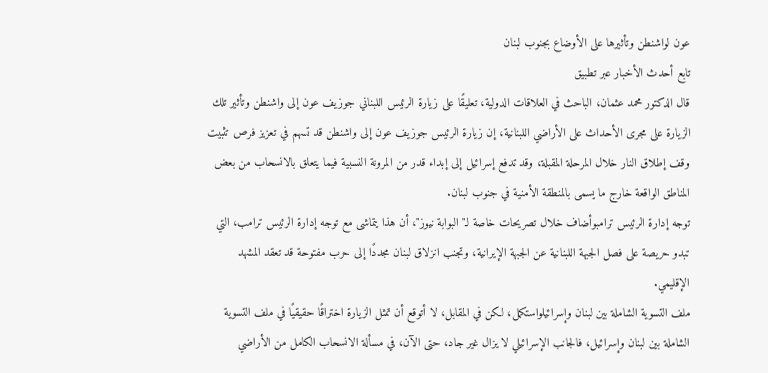عون لواشنطن وتأثيرها على الأوضاع بجنوب لبنان
تابع أحدث الأخبار عبر تطبيق
قال الدكتور محمد عثمان، الباحث في العلاقات الدولية، تعليقًا على زيارة الرئيس اللبناني جوزيف عون إلى واشنطن وتأثير تلك الزيارة على مجرى الأحداث على الأراضي اللبنانية، إن زيارة الرئيس جوزيف عون إلى واشنطن قد تسهم في تعزيز فرص تثبيت وقف إطلاق النار خلال المرحلة المقبلة، وقد تدفع إسرائيل إلى إبداء قدر من المرونة النسبية فيما يتعلق بالانسحاب من بعض المناطق الواقعة خارج ما يسمى بالمنطقة الأمنية في جنوب لبنان.
توجه إدارة الرئيس ترامبوأضاف خلال تصريحات خاصة لـ"البوابة نيوز"، أن هذا يتماشى مع توجه إدارة الرئيس ترامب، التي تبدو حريصة على فصل الجبهة اللبنانية عن الجبهة الإيرانية، وتجنب انزلاق لبنان مجددًا إلى حرب مفتوحة قد تعقد المشهد الإقليمي.
ملف التسوية الشاملة بين لبنان وإسرائيلواستكمل، لكن في المقابل، لا أتوقع أن تمثل الزيارة اختراقًا حقيقيًا في ملف التسوية الشاملة بين لبنان وإسرائيل، فالجانب الإسرائيلي لا يزال غير جاد، حتى الآن، في مسألة الانسحاب الكامل من الأراضي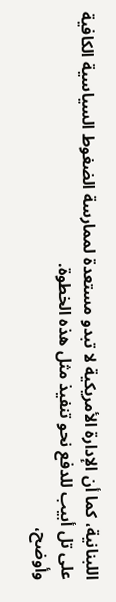اللبنانية، كما أن الإدارة الأمريكية لا تبدو مستعدة لممارسة الضغوط السياسية الكافية على تل أبيب للدفع نحو تنفيذ مثل هذه الخطوة.
وأوضح،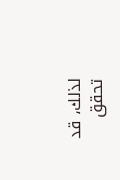لذلك، قد تحقق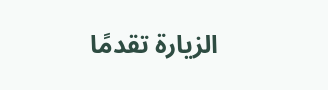الزيارة تقدمًا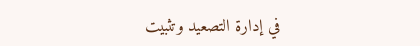في إدارة التصعيد وتثبيت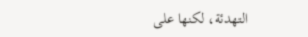التهدئة، لكنها على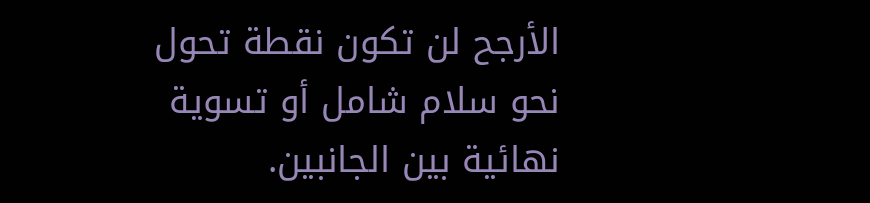الأرجح لن تكون نقطة تحول نحو سلام شامل أو تسوية نهائية بين الجانبين.